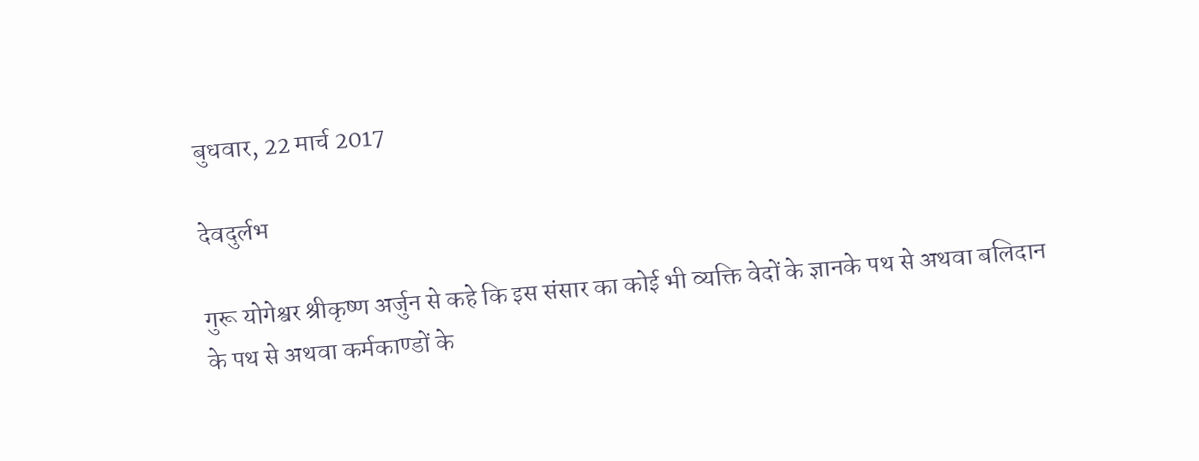बुधवार, 22 मार्च 2017

देवदुर्लभ

गुरू योगेश्वर श्रीकृष्ण अर्जुन से कहे कि इस संसार का कोई भी व्यक्ति वेदों के ज्ञानके पथ से अथवा बलिदान के पथ से अथवा कर्मकाण्डों के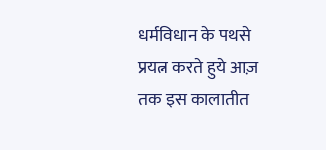धर्मविधान के पथसे प्रयत्न करते हुये आज़ तक इस कालातीत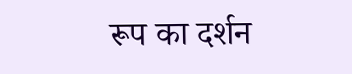रूप का दर्शन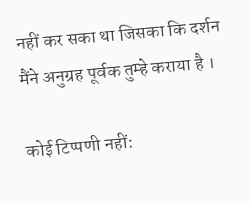नहीं कर सका था जिसका कि दर्शन मैंने अनुग्रह पूर्वक तुम्हे कराया है ।

कोई टिप्पणी नहीं: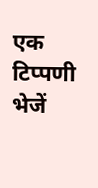एक टिप्पणी भेजें